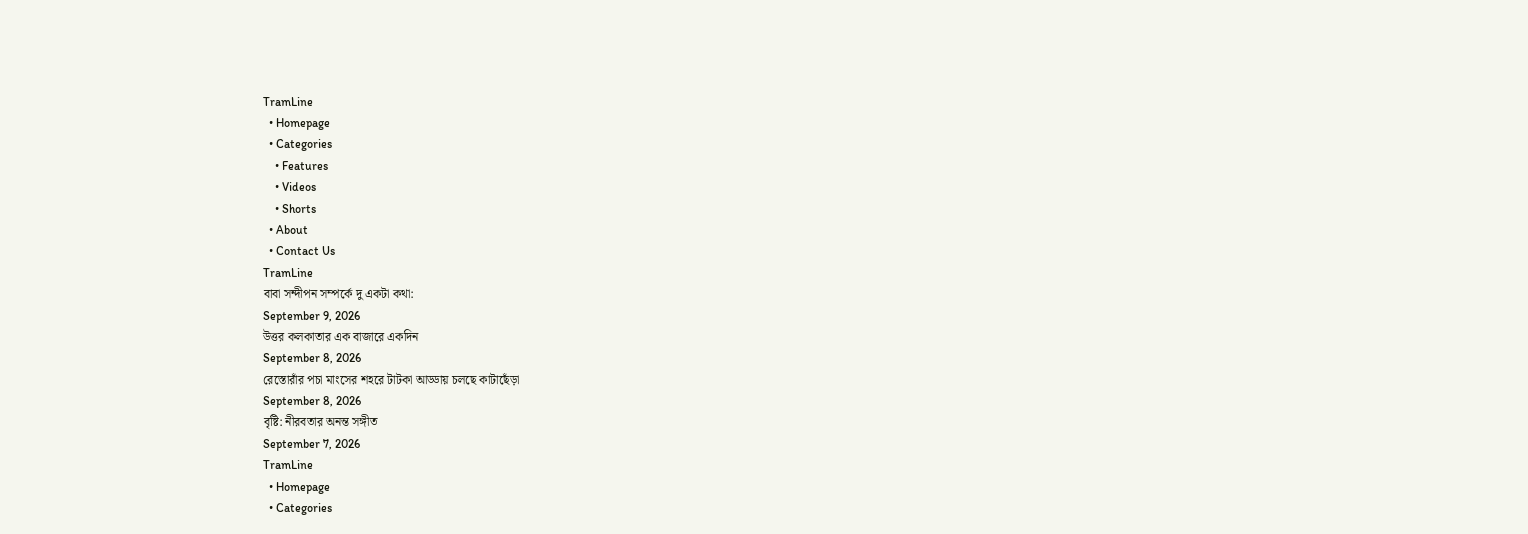TramLine
  • Homepage
  • Categories
    • Features
    • Videos
    • Shorts
  • About
  • Contact Us
TramLine
বাবা সন্দীপন সম্পর্কে দু একটা কথা:
September 9, 2026
উত্তর কলকাতার এক বাজারে একদিন
September 8, 2026
রেস্তোরাঁর পচা মাংসের শহরে টাটকা আড্ডায় চলছে কাটাছেঁড়া
September 8, 2026
বৃষ্টি: নীরবতার অনন্ত সঙ্গীত
September 7, 2026
TramLine
  • Homepage
  • Categories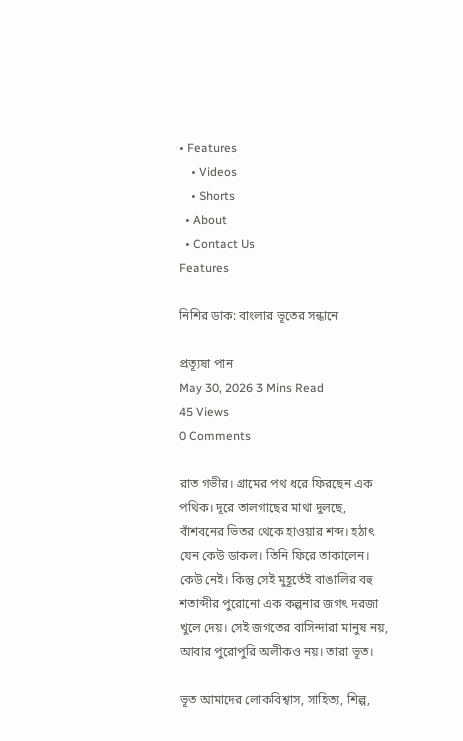• Features
    • Videos
    • Shorts
  • About
  • Contact Us
Features

নিশির ডাক: বাংলার ভূতের সন্ধানে

প্রত্যূষা পান
May 30, 2026 3 Mins Read
45 Views
0 Comments

রাত গভীর। গ্রামের পথ ধরে ফিরছেন এক পথিক। দূরে তালগাছের মাথা দুলছে, বাঁশবনের ভিতর থেকে হাওয়ার শব্দ। হঠাৎ যেন কেউ ডাকল। তিনি ফিরে তাকালেন। কেউ নেই। কিন্তু সেই মুহূর্তেই বাঙালির বহু শতাব্দীর পুরোনো এক কল্পনার জগৎ দরজা খুলে দেয়। সেই জগতের বাসিন্দারা মানুষ নয়, আবার পুরোপুরি অলীকও নয়। তারা ভূত।

ভূত আমাদের লোকবিশ্বাস, সাহিত্য, শিল্প,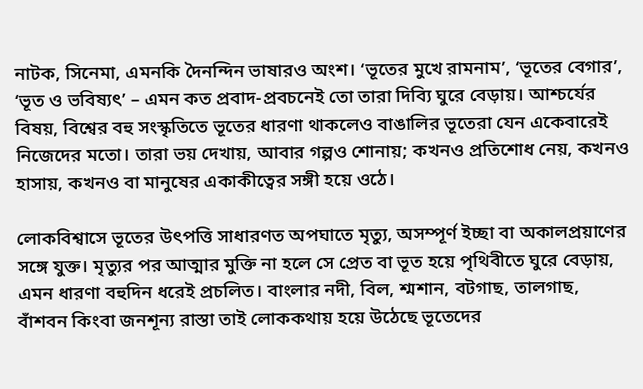নাটক, সিনেমা, এমনকি দৈনন্দিন ভাষারও অংশ। ‘ভূতের মুখে রামনাম’, ‘ভূতের বেগার’, ‘ভূত ও ভবিষ্যৎ’ – এমন কত প্রবাদ-প্রবচনেই তো তারা দিব্যি ঘুরে বেড়ায়। আশ্চর্যের বিষয়, বিশ্বের বহু সংস্কৃতিতে ভূতের ধারণা থাকলেও বাঙালির ভূতেরা যেন একেবারেই নিজেদের মতো। তারা ভয় দেখায়, আবার গল্পও শোনায়; কখনও প্রতিশোধ নেয়, কখনও হাসায়, কখনও বা মানুষের একাকীত্বের সঙ্গী হয়ে ওঠে।

লোকবিশ্বাসে ভূতের উৎপত্তি সাধারণত অপঘাতে মৃত্যু, অসম্পূর্ণ ইচ্ছা বা অকালপ্রয়াণের সঙ্গে যুক্ত। মৃত্যুর পর আত্মার মুক্তি না হলে সে প্রেত বা ভূত হয়ে পৃথিবীতে ঘুরে বেড়ায়, এমন ধারণা বহুদিন ধরেই প্রচলিত। বাংলার নদী, বিল, শ্মশান, বটগাছ, তালগাছ, বাঁশবন কিংবা জনশূন্য রাস্তা তাই লোককথায় হয়ে উঠেছে ভূতেদের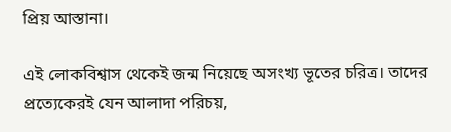প্রিয় আস্তানা।

এই লোকবিশ্বাস থেকেই জন্ম নিয়েছে অসংখ্য ভূতের চরিত্র। তাদের প্রত্যেকেরই যেন আলাদা পরিচয়,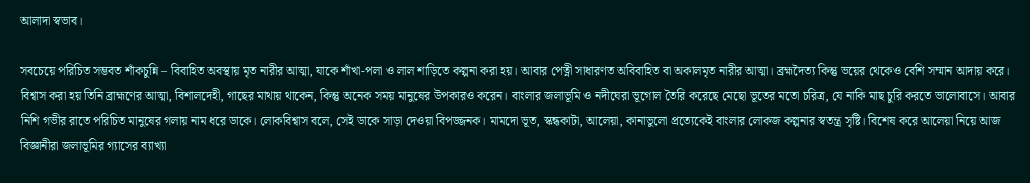আলাদা স্বভাব।

সবচেয়ে পরিচিত সম্ভবত শাঁকচুন্নি – বিবাহিত অবস্থায় মৃত নারীর আত্মা, যাকে শাঁখা-পলা ও লাল শাড়িতে কল্পনা করা হয়। আবার পেত্নী সাধারণত অবিবাহিত বা অকালমৃত নারীর আত্মা। ব্রহ্মদৈত্য কিন্তু ভয়ের থেকেও বেশি সম্মান আদায় করে। বিশ্বাস করা হয় তিনি ব্রাহ্মণের আত্মা, বিশালদেহী, গাছের মাথায় থাকেন, কিন্তু অনেক সময় মানুষের উপকারও করেন। বাংলার জলাভূমি ও নদীঘেরা ভূগোল তৈরি করেছে মেছো ভূতের মতো চরিত্র, যে নাকি মাছ চুরি করতে ভালোবাসে। আবার নিশি গভীর রাতে পরিচিত মানুষের গলায় নাম ধরে ডাকে। লোকবিশ্বাস বলে, সেই ডাকে সাড়া দেওয়া বিপজ্জনক। মামদো ভূত, স্কন্ধকাটা, আলেয়া, কানাভুলো প্রত্যেকেই বাংলার লোকজ কল্পনার স্বতন্ত্র সৃষ্টি। বিশেষ করে আলেয়া নিয়ে আজ বিজ্ঞানীরা জলাভূমির গ্যাসের ব্যাখ্যা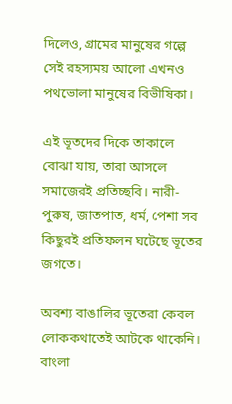দিলেও, গ্রামের মানুষের গল্পে সেই রহস্যময় আলো এখনও পথভোলা মানুষের বিভীষিকা।

এই ভূতদের দিকে তাকালে বোঝা যায়, তারা আসলে সমাজেরই প্রতিচ্ছবি। নারী-পুরুষ, জাতপাত, ধর্ম, পেশা সব কিছুরই প্রতিফলন ঘটেছে ভূতের জগতে।

অবশ্য বাঙালির ভূতেরা কেবল লোককথাতেই আটকে থাকেনি। বাংলা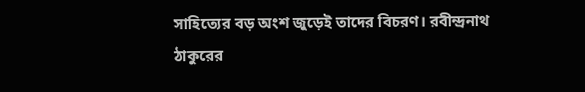সাহিত্যের বড় অংশ জুড়েই তাদের বিচরণ। রবীন্দ্রনাথ ঠাকুরের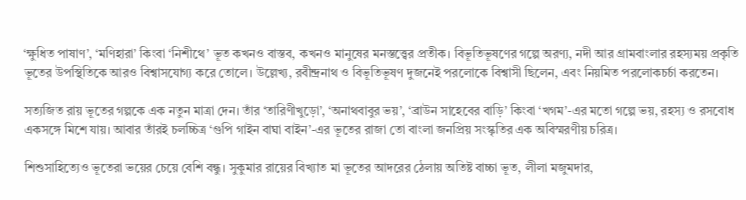‘ক্ষুধিত পাষাণ’, ‘মণিহারা’ কিংবা ‘নিশীথে’ ভূত কখনও বাস্তব, কখনও মানুষের মনস্তত্ত্বের প্রতীক। বিভূতিভূষণের গল্পে অরণ্য, নদী আর গ্রামবাংলার রহস্যময় প্রকৃতি ভূতের উপস্থিতিকে আরও বিশ্বাসযোগ্য করে তোলে। উল্লেখ্য, রবীন্দ্রনাথ ও বিভূতিভূষণ দুজনেই পরলোকে বিশ্বাসী ছিলেন, এবং নিয়মিত পরলোকচর্চা করতেন।

সত্যজিত রায় ভূতের গল্পকে এক নতুন মাত্রা দেন। তাঁর ‘তারিণীখুড়ো’, ‘অনাথবাবুর ভয়’, ‘ব্রাউন সাহেবের বাড়ি’ কিংবা ‘খগম’-এর মতো গল্পে ভয়, রহস্য ও রসবোধ একসঙ্গে মিশে যায়। আবার তাঁরই চলচ্চিত্র ‘গুপি গাইন বাঘা বাইন’-এর ভূতের রাজা তো বাংলা জনপ্রিয় সংস্কৃতির এক অবিস্মরণীয় চরিত্র।

শিশুসাহিত্যেও ভূতেরা ভয়ের চেয়ে বেশি বন্ধু। সুকুমার রায়ের বিখ্যাত মা ভূতের আদরের ঠেলায় অতিষ্ট বাচ্চা ভূত, লীলা মজুমদার,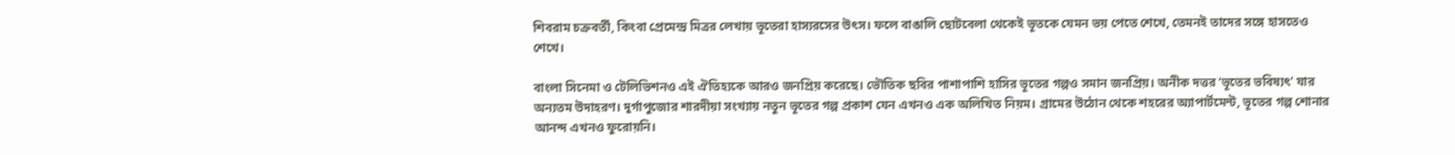শিবরাম চক্রবর্তী, কিংবা প্রেমেন্দ্র মিত্রর লেখায় ভূতেরা হাস্যরসের উৎস। ফলে বাঙালি ছোটবেলা থেকেই ভূতকে যেমন ভয় পেতে শেখে, তেমনই তাদের সঙ্গে হাসতেও শেখে।

বাংলা সিনেমা ও টেলিভিশনও এই ঐতিহ্যকে আরও জনপ্রিয় করেছে। ভৌতিক ছবির পাশাপাশি হাসির ভূতের গল্পও সমান জনপ্রিয়। অনীক দত্তর ‘ভূতের ভবিষ্যৎ’ যার অন্যতম উদাহরণ। দুর্গাপুজোর শারদীয়া সংখ্যায় নতুন ভূতের গল্প প্রকাশ যেন এখনও এক অলিখিত নিয়ম। গ্রামের উঠোন থেকে শহরের অ্যাপার্টমেন্ট, ভূতের গল্প শোনার আনন্দ এখনও ফুরোয়নি।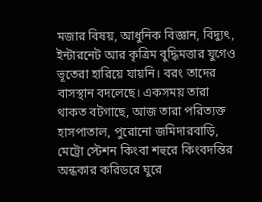মজার বিষয়, আধুনিক বিজ্ঞান, বিদ্যুৎ, ইন্টারনেট আর কৃত্রিম বুদ্ধিমত্তার যুগেও ভূতেরা হারিয়ে যায়নি। বরং তাদের বাসস্থান বদলেছে। একসময় তারা থাকত বটগাছে, আজ তারা পরিত্যক্ত হাসপাতাল, পুরোনো জমিদারবাড়ি, মেট্রো স্টেশন কিংবা শহুরে কিংবদন্তির অন্ধকার করিডরে ঘুরে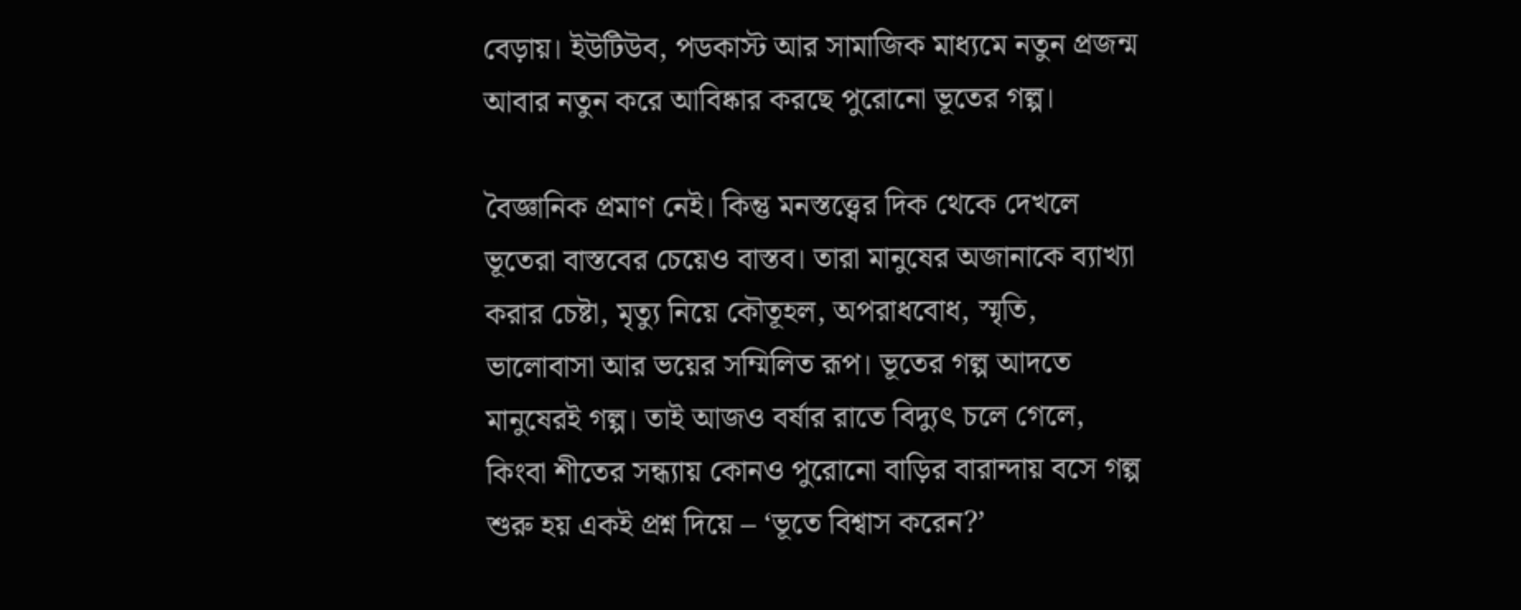বেড়ায়। ইউটিউব, পডকাস্ট আর সামাজিক মাধ্যমে নতুন প্রজন্ম আবার নতুন করে আবিষ্কার করছে পুরোনো ভূতের গল্প।

বৈজ্ঞানিক প্রমাণ নেই। কিন্তু মনস্তত্ত্বের দিক থেকে দেখলে ভূতেরা বাস্তবের চেয়েও বাস্তব। তারা মানুষের অজানাকে ব্যাখ্যা করার চেষ্টা, মৃত্যু নিয়ে কৌতূহল, অপরাধবোধ, স্মৃতি, ভালোবাসা আর ভয়ের সম্মিলিত রূপ। ভূতের গল্প আদতে মানুষেরই গল্প। তাই আজও বর্ষার রাতে বিদ্যুৎ চলে গেলে, কিংবা শীতের সন্ধ্যায় কোনও পুরোনো বাড়ির বারান্দায় বসে গল্প শুরু হয় একই প্রশ্ন দিয়ে – ‘ভূতে বিশ্বাস করেন?’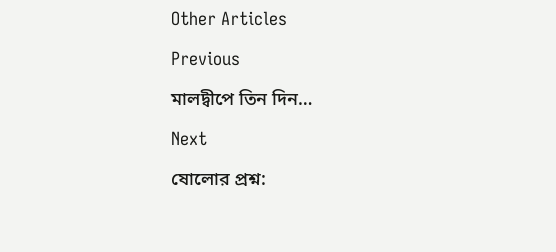Other Articles

Previous

মালদ্বীপে তিন দিন…

Next

ষোলোর প্রশ্ন: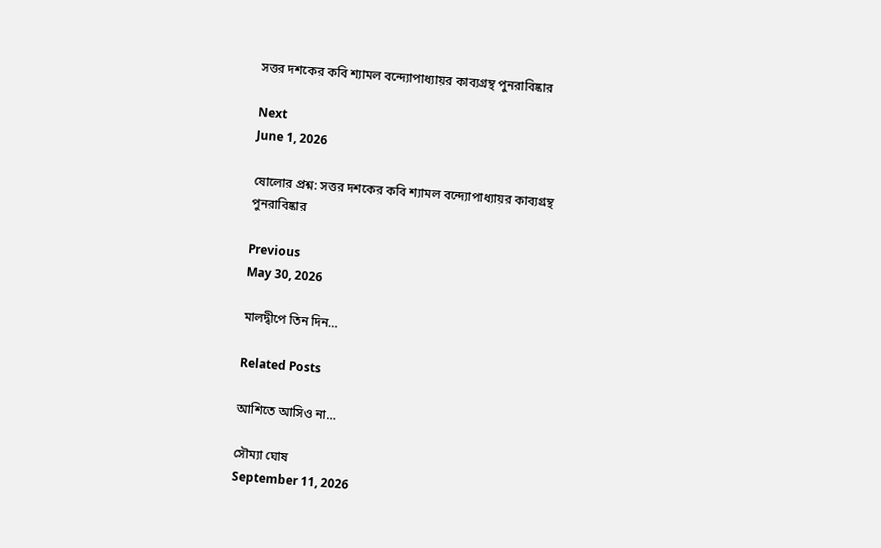সত্তর দশকের কবি শ্যামল বন্দ্যোপাধ্যায়র কাব্যগ্রন্থ পুনরাবিষ্কার

Next
June 1, 2026

ষোলোর প্রশ্ন: সত্তর দশকের কবি শ্যামল বন্দ্যোপাধ্যায়র কাব্যগ্রন্থ পুনরাবিষ্কার

Previous
May 30, 2026

মালদ্বীপে তিন দিন…

Related Posts

আশিতে আসিও না…

সৌম্যা ঘোষ
September 11, 2026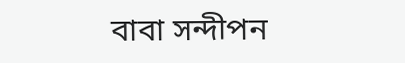বাবা সন্দীপন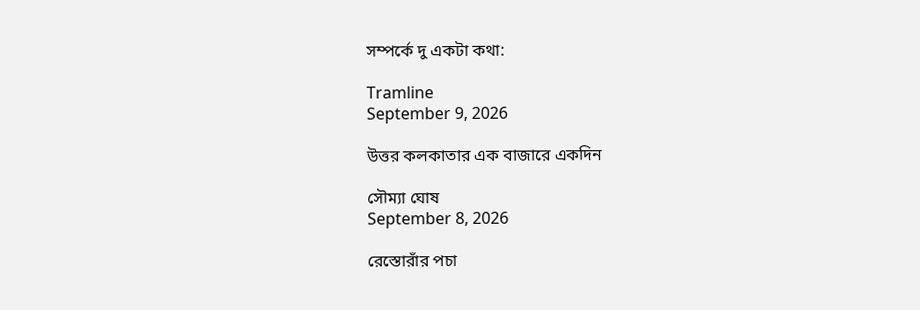সম্পর্কে দু একটা কথা:

Tramline
September 9, 2026

উত্তর কলকাতার এক বাজারে একদিন

সৌম্যা ঘোষ
September 8, 2026

রেস্তোরাঁর পচা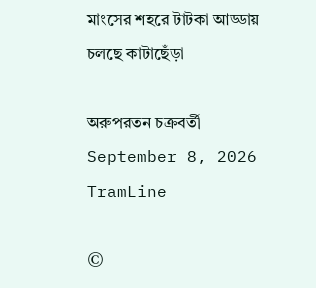মাংসের শহরে টাটকা আড্ডায় চলছে কাটাছেঁড়া

অরুপরতন চক্রবর্তী
September 8, 2026
TramLine

©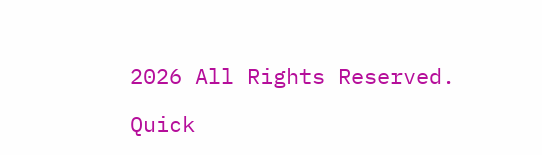2026 All Rights Reserved.

Quick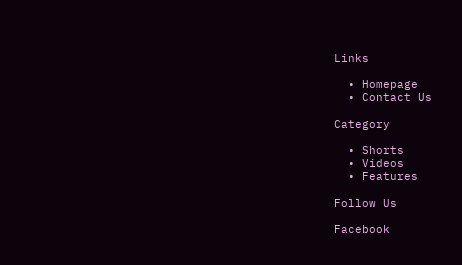Links

  • Homepage
  • Contact Us

Category

  • Shorts
  • Videos
  • Features

Follow Us

Facebook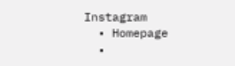Instagram
  • Homepage
  •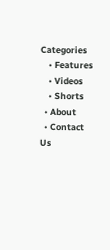Categories
    • Features
    • Videos
    • Shorts
  • About
  • Contact Us